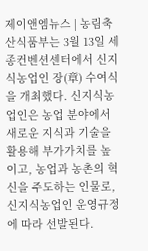제이앤엠뉴스 | 농림축산식품부는 3월 13일 세종컨벤션센터에서 신지식농업인 장(章) 수여식을 개최했다. 신지식농업인은 농업 분야에서 새로운 지식과 기술을 활용해 부가가치를 높이고, 농업과 농촌의 혁신을 주도하는 인물로, 신지식농업인 운영규정에 따라 선발된다.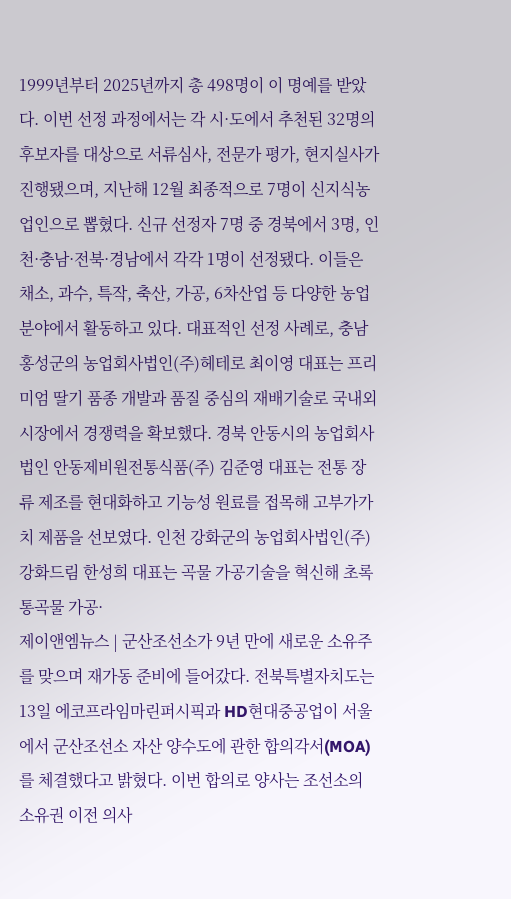1999년부터 2025년까지 총 498명이 이 명예를 받았다. 이번 선정 과정에서는 각 시·도에서 추천된 32명의 후보자를 대상으로 서류심사, 전문가 평가, 현지실사가 진행됐으며, 지난해 12월 최종적으로 7명이 신지식농업인으로 뽑혔다. 신규 선정자 7명 중 경북에서 3명, 인천·충남·전북·경남에서 각각 1명이 선정됐다. 이들은 채소, 과수, 특작, 축산, 가공, 6차산업 등 다양한 농업 분야에서 활동하고 있다. 대표적인 선정 사례로, 충남 홍성군의 농업회사법인(주)헤테로 최이영 대표는 프리미엄 딸기 품종 개발과 품질 중심의 재배기술로 국내외 시장에서 경쟁력을 확보했다. 경북 안동시의 농업회사법인 안동제비원전통식품(주) 김준영 대표는 전통 장류 제조를 현대화하고 기능성 원료를 접목해 고부가가치 제품을 선보였다. 인천 강화군의 농업회사법인(주)강화드림 한성희 대표는 곡물 가공기술을 혁신해 초록통곡물 가공·
제이앤엠뉴스 | 군산조선소가 9년 만에 새로운 소유주를 맞으며 재가동 준비에 들어갔다. 전북특별자치도는 13일 에코프라임마린퍼시픽과 HD현대중공업이 서울에서 군산조선소 자산 양수도에 관한 합의각서(MOA)를 체결했다고 밝혔다. 이번 합의로 양사는 조선소의 소유권 이전 의사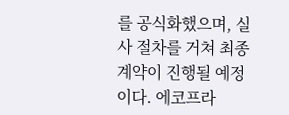를 공식화했으며, 실사 절차를 거쳐 최종 계약이 진행될 예정이다. 에코프라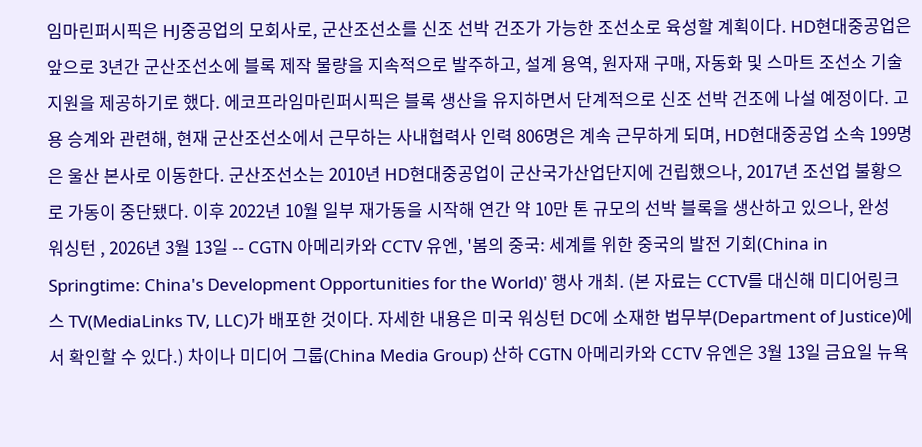임마린퍼시픽은 HJ중공업의 모회사로, 군산조선소를 신조 선박 건조가 가능한 조선소로 육성할 계획이다. HD현대중공업은 앞으로 3년간 군산조선소에 블록 제작 물량을 지속적으로 발주하고, 설계 용역, 원자재 구매, 자동화 및 스마트 조선소 기술 지원을 제공하기로 했다. 에코프라임마린퍼시픽은 블록 생산을 유지하면서 단계적으로 신조 선박 건조에 나설 예정이다. 고용 승계와 관련해, 현재 군산조선소에서 근무하는 사내협력사 인력 806명은 계속 근무하게 되며, HD현대중공업 소속 199명은 울산 본사로 이동한다. 군산조선소는 2010년 HD현대중공업이 군산국가산업단지에 건립했으나, 2017년 조선업 불황으로 가동이 중단됐다. 이후 2022년 10월 일부 재가동을 시작해 연간 약 10만 톤 규모의 선박 블록을 생산하고 있으나, 완성
워싱턴 , 2026년 3월 13일 -- CGTN 아메리카와 CCTV 유엔, '봄의 중국: 세계를 위한 중국의 발전 기회(China in Springtime: China's Development Opportunities for the World)' 행사 개최. (본 자료는 CCTV를 대신해 미디어링크스 TV(MediaLinks TV, LLC)가 배포한 것이다. 자세한 내용은 미국 워싱턴 DC에 소재한 법무부(Department of Justice)에서 확인할 수 있다.) 차이나 미디어 그룹(China Media Group) 산하 CGTN 아메리카와 CCTV 유엔은 3월 13일 금요일 뉴욕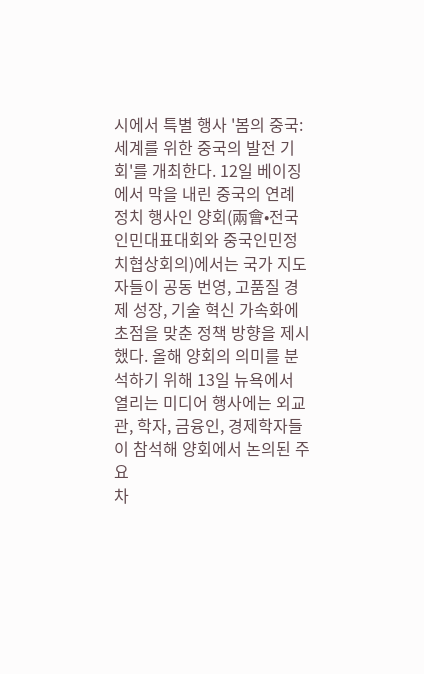시에서 특별 행사 '봄의 중국: 세계를 위한 중국의 발전 기회'를 개최한다. 12일 베이징에서 막을 내린 중국의 연례 정치 행사인 양회(兩會•전국인민대표대회와 중국인민정치협상회의)에서는 국가 지도자들이 공동 번영, 고품질 경제 성장, 기술 혁신 가속화에 초점을 맞춘 정책 방향을 제시했다. 올해 양회의 의미를 분석하기 위해 13일 뉴욕에서 열리는 미디어 행사에는 외교관, 학자, 금융인, 경제학자들이 참석해 양회에서 논의된 주요
차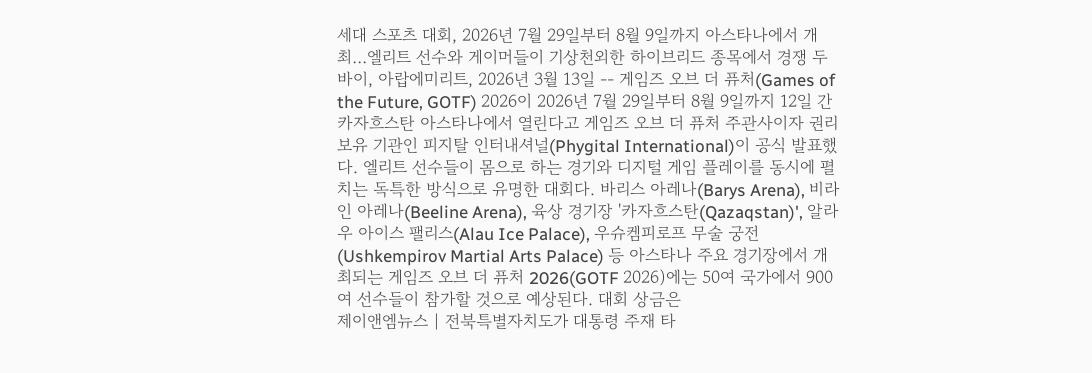세대 스포츠 대회, 2026년 7월 29일부터 8월 9일까지 아스타나에서 개최…엘리트 선수와 게이머들이 기상천외한 하이브리드 종목에서 경쟁 두바이, 아랍에미리트, 2026년 3월 13일 -- 게임즈 오브 더 퓨처(Games of the Future, GOTF) 2026이 2026년 7월 29일부터 8월 9일까지 12일 간 카자흐스탄 아스타나에서 열린다고 게임즈 오브 더 퓨처 주관사이자 권리 보유 기관인 피지탈 인터내셔널(Phygital International)이 공식 발표했다. 엘리트 선수들이 몸으로 하는 경기와 디지털 게임 플레이를 동시에 펼치는 독특한 방식으로 유명한 대회다. 바리스 아레나(Barys Arena), 비라인 아레나(Beeline Arena), 육상 경기장 '카자흐스탄(Qazaqstan)', 알라우 아이스 팰리스(Alau Ice Palace), 우슈켐피로프 무술 궁전(Ushkempirov Martial Arts Palace) 등 아스타나 주요 경기장에서 개최되는 게임즈 오브 더 퓨처 2026(GOTF 2026)에는 50여 국가에서 900여 선수들이 참가할 것으로 예상된다. 대회 상금은
제이앤엠뉴스 | 전북특별자치도가 대통령 주재 타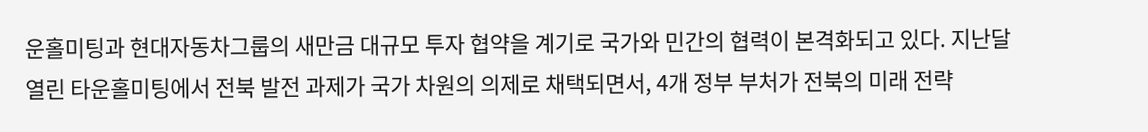운홀미팅과 현대자동차그룹의 새만금 대규모 투자 협약을 계기로 국가와 민간의 협력이 본격화되고 있다. 지난달 열린 타운홀미팅에서 전북 발전 과제가 국가 차원의 의제로 채택되면서, 4개 정부 부처가 전북의 미래 전략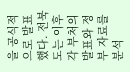을 공식적으로 발표했다. 전북도는 이후 각 부처의 발표와 정부 자료를 분석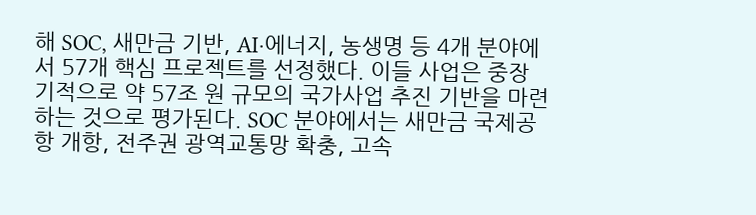해 SOC, 새만금 기반, AI·에너지, 농생명 등 4개 분야에서 57개 핵심 프로젝트를 선정했다. 이들 사업은 중장기적으로 약 57조 원 규모의 국가사업 추진 기반을 마련하는 것으로 평가된다. SOC 분야에서는 새만금 국제공항 개항, 전주권 광역교통망 확충, 고속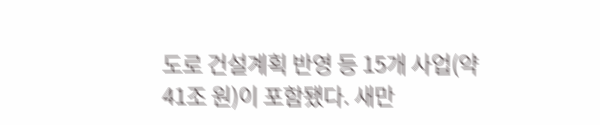도로 건설계획 반영 등 15개 사업(약 41조 원)이 포함됐다. 새만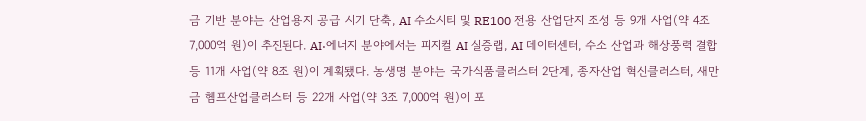금 기반 분야는 산업용지 공급 시기 단축, AI 수소시티 및 RE100 전용 산업단지 조성 등 9개 사업(약 4조 7,000억 원)이 추진된다. AI·에너지 분야에서는 피지컬 AI 실증랩, AI 데이터센터, 수소 산업과 해상풍력 결합 등 11개 사업(약 8조 원)이 계획됐다. 농생명 분야는 국가식품클러스터 2단계, 종자산업 혁신클러스터, 새만금 헴프산업클러스터 등 22개 사업(약 3조 7,000억 원)이 포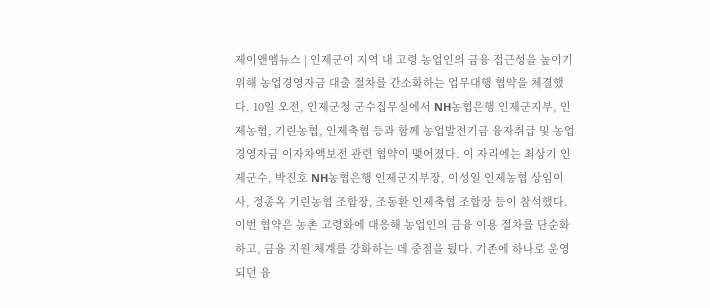제이앤엠뉴스 | 인제군이 지역 내 고령 농업인의 금융 접근성을 높이기 위해 농업경영자금 대출 절차를 간소화하는 업무대행 협약을 체결했다. 10일 오전, 인제군청 군수집무실에서 NH농협은행 인제군지부, 인제농협, 기린농협, 인제축협 등과 함께 농업발전기금 융자취급 및 농업경영자금 이자차액보전 관련 협약이 맺어졌다. 이 자리에는 최상기 인제군수, 박진호 NH농협은행 인제군지부장, 이성일 인제농협 상임이사, 정종옥 기린농협 조합장, 조동환 인제축협 조합장 등이 참석했다. 이번 협약은 농촌 고령화에 대응해 농업인의 금융 이용 절차를 단순화하고, 금융 지원 체계를 강화하는 데 중점을 뒀다. 기존에 하나로 운영되던 융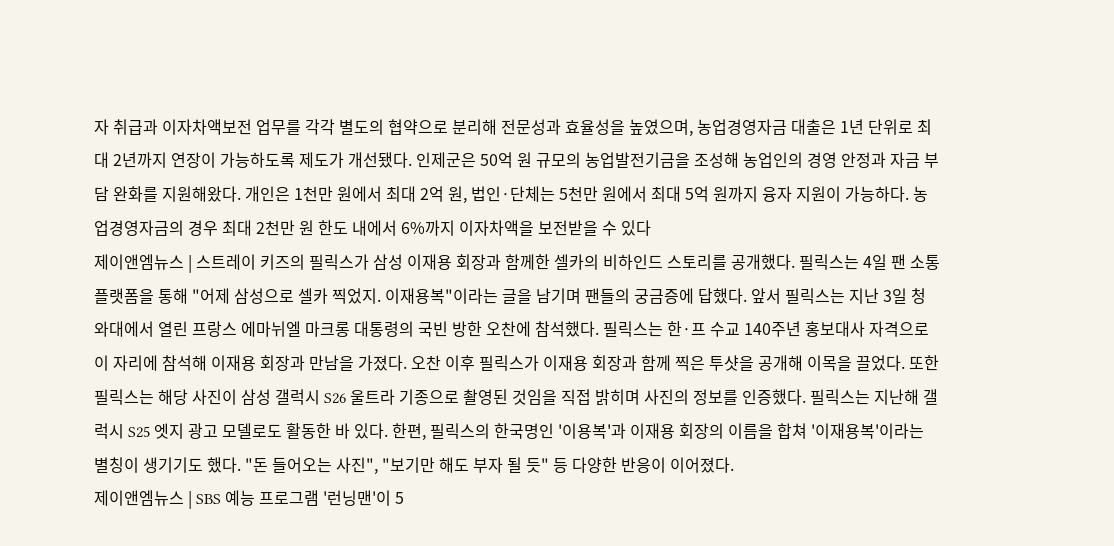자 취급과 이자차액보전 업무를 각각 별도의 협약으로 분리해 전문성과 효율성을 높였으며, 농업경영자금 대출은 1년 단위로 최대 2년까지 연장이 가능하도록 제도가 개선됐다. 인제군은 50억 원 규모의 농업발전기금을 조성해 농업인의 경영 안정과 자금 부담 완화를 지원해왔다. 개인은 1천만 원에서 최대 2억 원, 법인·단체는 5천만 원에서 최대 5억 원까지 융자 지원이 가능하다. 농업경영자금의 경우 최대 2천만 원 한도 내에서 6%까지 이자차액을 보전받을 수 있다
제이앤엠뉴스 | 스트레이 키즈의 필릭스가 삼성 이재용 회장과 함께한 셀카의 비하인드 스토리를 공개했다. 필릭스는 4일 팬 소통 플랫폼을 통해 "어제 삼성으로 셀카 찍었지. 이재용복"이라는 글을 남기며 팬들의 궁금증에 답했다. 앞서 필릭스는 지난 3일 청와대에서 열린 프랑스 에마뉘엘 마크롱 대통령의 국빈 방한 오찬에 참석했다. 필릭스는 한·프 수교 140주년 홍보대사 자격으로 이 자리에 참석해 이재용 회장과 만남을 가졌다. 오찬 이후 필릭스가 이재용 회장과 함께 찍은 투샷을 공개해 이목을 끌었다. 또한 필릭스는 해당 사진이 삼성 갤럭시 S26 울트라 기종으로 촬영된 것임을 직접 밝히며 사진의 정보를 인증했다. 필릭스는 지난해 갤럭시 S25 엣지 광고 모델로도 활동한 바 있다. 한편, 필릭스의 한국명인 '이용복'과 이재용 회장의 이름을 합쳐 '이재용복'이라는 별칭이 생기기도 했다. "돈 들어오는 사진", "보기만 해도 부자 될 듯" 등 다양한 반응이 이어졌다.
제이앤엠뉴스 | SBS 예능 프로그램 '런닝맨'이 5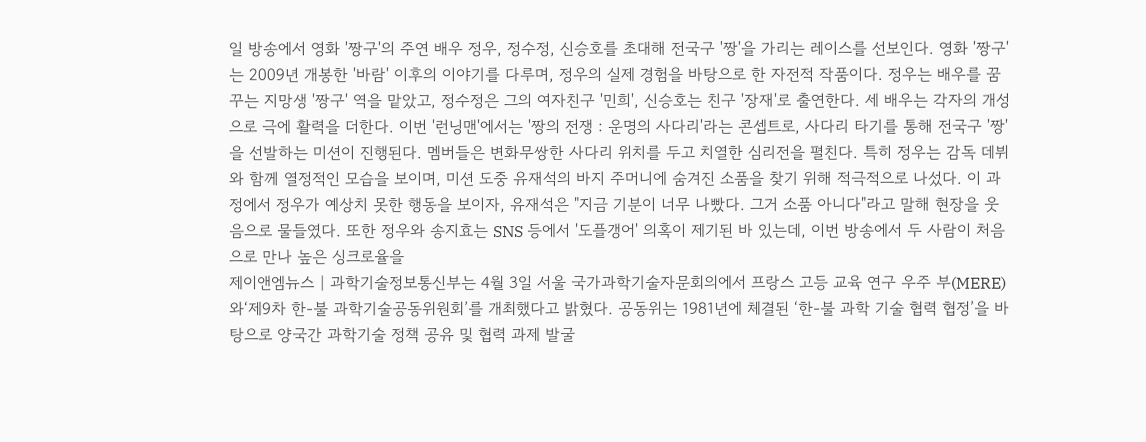일 방송에서 영화 '짱구'의 주연 배우 정우, 정수정, 신승호를 초대해 전국구 '짱'을 가리는 레이스를 선보인다. 영화 '짱구'는 2009년 개봉한 '바람' 이후의 이야기를 다루며, 정우의 실제 경험을 바탕으로 한 자전적 작품이다. 정우는 배우를 꿈꾸는 지망생 '짱구' 역을 맡았고, 정수정은 그의 여자친구 '민희', 신승호는 친구 '장재'로 출연한다. 세 배우는 각자의 개성으로 극에 활력을 더한다. 이번 '런닝맨'에서는 '짱의 전쟁 : 운명의 사다리'라는 콘셉트로, 사다리 타기를 통해 전국구 '짱'을 선발하는 미션이 진행된다. 멤버들은 변화무쌍한 사다리 위치를 두고 치열한 심리전을 펼친다. 특히 정우는 감독 데뷔와 함께 열정적인 모습을 보이며, 미션 도중 유재석의 바지 주머니에 숨겨진 소품을 찾기 위해 적극적으로 나섰다. 이 과정에서 정우가 예상치 못한 행동을 보이자, 유재석은 "지금 기분이 너무 나빴다. 그거 소품 아니다"라고 말해 현장을 웃음으로 물들였다. 또한 정우와 송지효는 SNS 등에서 '도플갱어' 의혹이 제기된 바 있는데, 이번 방송에서 두 사람이 처음으로 만나 높은 싱크로율을
제이앤엠뉴스 | 과학기술정보통신부는 4월 3일 서울 국가과학기술자문회의에서 프랑스 고등 교육 연구 우주 부(MERE)와‘제9차 한-불 과학기술공동위원회’를 개최했다고 밝혔다. 공동위는 1981년에 체결된 ‘한-불 과학 기술 협력 협정’을 바탕으로 양국간 과학기술 정책 공유 및 협력 과제 발굴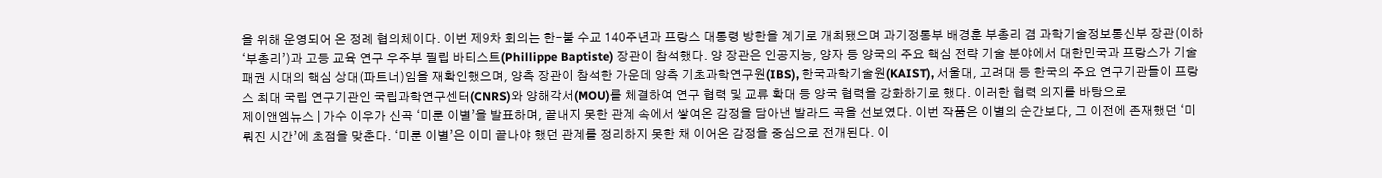을 위해 운영되어 온 정례 협의체이다. 이번 제9차 회의는 한-불 수교 140주년과 프랑스 대통령 방한을 계기로 개최됐으며 과기정통부 배경훈 부총리 겸 과학기술정보통신부 장관(이하 ‘부총리’)과 고등 교육 연구 우주부 필립 바티스트(Phillippe Baptiste) 장관이 참석했다. 양 장관은 인공지능, 양자 등 양국의 주요 핵심 전략 기술 분야에서 대한민국과 프랑스가 기술 패권 시대의 핵심 상대(파트너)임을 재확인했으며, 양측 장관이 참석한 가운데 양측 기초과학연구원(IBS), 한국과학기술원(KAIST), 서울대, 고려대 등 한국의 주요 연구기관들이 프랑스 최대 국립 연구기관인 국립과학연구센터(CNRS)와 양해각서(MOU)를 체결하여 연구 협력 및 교류 확대 등 양국 협력을 강화하기로 했다. 이러한 협력 의지를 바탕으로
제이앤엠뉴스 | 가수 이우가 신곡 ‘미룬 이별’을 발표하며, 끝내지 못한 관계 속에서 쌓여온 감정을 담아낸 발라드 곡을 선보였다. 이번 작품은 이별의 순간보다, 그 이전에 존재했던 ‘미뤄진 시간’에 초점을 맞춘다. ‘미룬 이별’은 이미 끝나야 했던 관계를 정리하지 못한 채 이어온 감정을 중심으로 전개된다. 이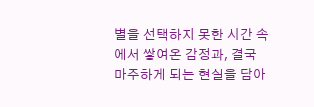별을 선택하지 못한 시간 속에서 쌓여온 감정과, 결국 마주하게 되는 현실을 담아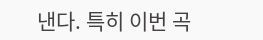낸다. 특히 이번 곡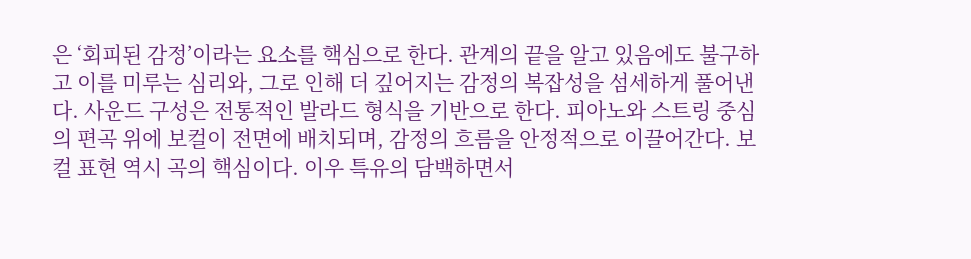은 ‘회피된 감정’이라는 요소를 핵심으로 한다. 관계의 끝을 알고 있음에도 불구하고 이를 미루는 심리와, 그로 인해 더 깊어지는 감정의 복잡성을 섬세하게 풀어낸다. 사운드 구성은 전통적인 발라드 형식을 기반으로 한다. 피아노와 스트링 중심의 편곡 위에 보컬이 전면에 배치되며, 감정의 흐름을 안정적으로 이끌어간다. 보컬 표현 역시 곡의 핵심이다. 이우 특유의 담백하면서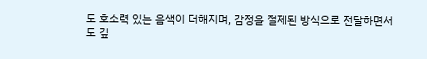도 호소력 있는 음색이 더해지며, 감정을 절제된 방식으로 전달하면서도 깊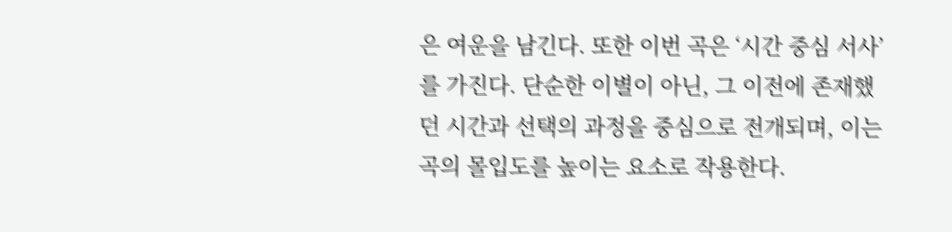은 여운을 남긴다. 또한 이번 곡은 ‘시간 중심 서사’를 가진다. 단순한 이별이 아닌, 그 이전에 존재했던 시간과 선택의 과정을 중심으로 전개되며, 이는 곡의 몰입도를 높이는 요소로 작용한다.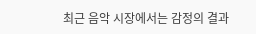최근 음악 시장에서는 감정의 결과